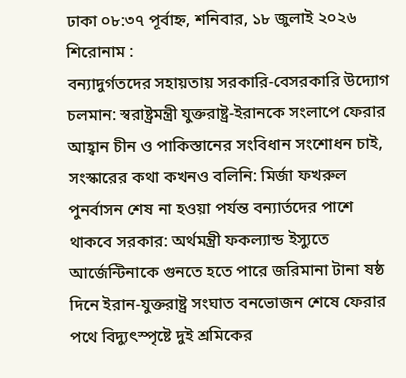ঢাকা ০৮:৩৭ পূর্বাহ্ন, শনিবার, ১৮ জুলাই ২০২৬
শিরোনাম :
বন্যাদুর্গতদের সহায়তায় সরকারি-বেসরকারি উদ্যোগ চলমান: স্বরাষ্ট্রমন্ত্রী যুক্তরাষ্ট্র-ইরানকে সংলাপে ফেরার আহ্বান চীন ও পাকিস্তানের সংবিধান সংশোধন চাই, সংস্কারের কথা কখনও বলিনি: মির্জা ফখরুল পুনর্বাসন শেষ না হওয়া পর্যন্ত বন্যার্তদের পাশে থাকবে সরকার: অর্থমন্ত্রী ফকল্যান্ড ইস্যুতে আর্জেন্টিনাকে গুনতে হতে পারে জরিমানা টানা ষষ্ঠ দিনে ইরান-যুক্তরাষ্ট্র সংঘাত বনভোজন শেষে ফেরার পথে বিদ্যুৎস্পৃষ্টে দুই শ্রমিকের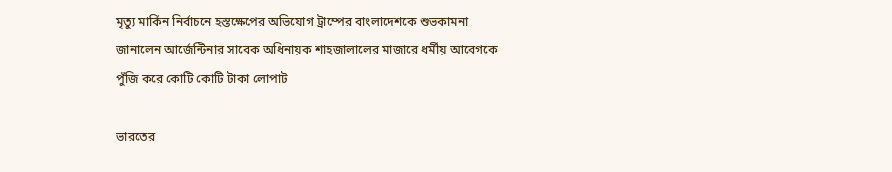মৃত্যু মার্কিন নির্বাচনে হস্তক্ষেপের অভিযোগ ট্রাম্পের বাংলাদেশকে শুভকামনা জানালেন আর্জেন্টিনার সাবেক অধিনায়ক শাহজালালের মাজারে ধর্মীয় আবেগকে পুঁজি করে কোটি কোটি টাকা লোপাট

ভারতের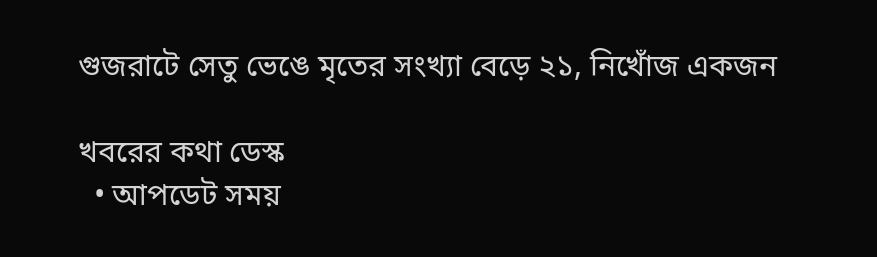গুজরাটে সেতু ভেঙে মৃতের সংখ্যা বেড়ে ২১, নিখোঁজ একজন

খবরের কথা ডেস্ক
  • আপডেট সময়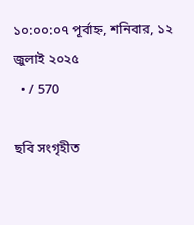১০:০০:০৭ পূর্বাহ্ন, শনিবার, ১২ জুলাই ২০২৫
  • / 570

ছবি সংগৃহীত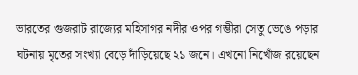ভারতের গুজরাট রাজ্যের মহিসাগর নদীর ওপর গম্ভীরা সেতু ভেঙে পড়ার ঘটনায় মৃতের সংখ্যা বেড়ে দাঁড়িয়েছে ২১ জনে। এখনো নিখোঁজ রয়েছেন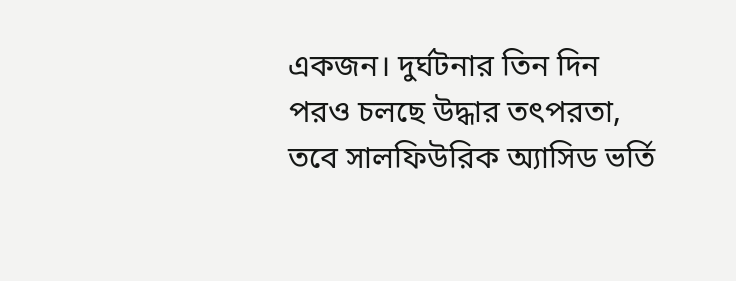একজন। দুর্ঘটনার তিন দিন পরও চলছে উদ্ধার তৎপরতা, তবে সালফিউরিক অ্যাসিড ভর্তি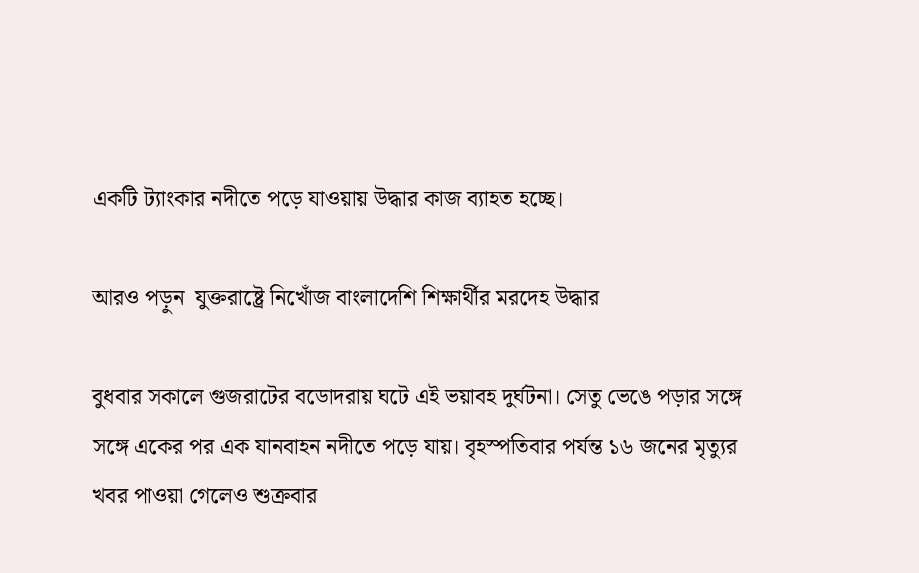একটি ট্যাংকার নদীতে পড়ে যাওয়ায় উদ্ধার কাজ ব্যাহত হচ্ছে।

আরও পড়ুন  যুক্তরাষ্ট্রে নিখোঁজ বাংলাদেশি শিক্ষার্থীর মরদেহ উদ্ধার

বুধবার সকালে গুজরাটের বডোদরায় ঘটে এই ভয়াবহ দুর্ঘটনা। সেতু ভেঙে পড়ার সঙ্গে সঙ্গে একের পর এক যানবাহন নদীতে পড়ে যায়। বৃহস্পতিবার পর্যন্ত ১৬ জনের মৃত্যুর খবর পাওয়া গেলেও শুক্রবার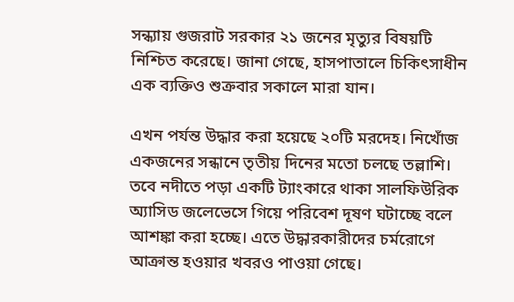সন্ধ্যায় গুজরাট সরকার ২১ জনের মৃত্যুর বিষয়টি নিশ্চিত করেছে। জানা গেছে, হাসপাতালে চিকিৎসাধীন এক ব্যক্তিও শুক্রবার সকালে মারা যান।

এখন পর্যন্ত উদ্ধার করা হয়েছে ২০টি মরদেহ। নিখোঁজ একজনের সন্ধানে তৃতীয় দিনের মতো চলছে তল্লাশি। তবে নদীতে পড়া একটি ট্যাংকারে থাকা সালফিউরিক অ্যাসিড জলেভেসে গিয়ে পরিবেশ দূষণ ঘটাচ্ছে বলে আশঙ্কা করা হচ্ছে। এতে উদ্ধারকারীদের চর্মরোগে আক্রান্ত হওয়ার খবরও পাওয়া গেছে।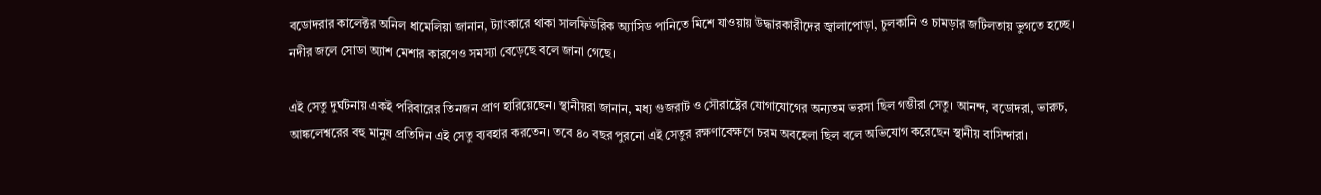বডোদরার কালেক্টর অনিল ধামেলিয়া জানান, ট্যাংকারে থাকা সালফিউরিক অ্যাসিড পানিতে মিশে যাওয়ায় উদ্ধারকারীদের জ্বালাপোড়া, চুলকানি ও চামড়ার জটিলতায় ভুগতে হচ্ছে। নদীর জলে সোডা অ্যাশ মেশার কারণেও সমস্যা বেড়েছে বলে জানা গেছে।

এই সেতু দুর্ঘটনায় একই পরিবারের তিনজন প্রাণ হারিয়েছেন। স্থানীয়রা জানান, মধ্য গুজরাট ও সৌরাষ্ট্রের যোগাযোগের অন্যতম ভরসা ছিল গম্ভীরা সেতু। আনন্দ, বডোদরা, ভারুচ, আঙ্কলেশ্বরের বহু মানুষ প্রতিদিন এই সেতু ব্যবহার করতেন। তবে ৪০ বছর পুরনো এই সেতুর রক্ষণাবেক্ষণে চরম অবহেলা ছিল বলে অভিযোগ করেছেন স্থানীয় বাসিন্দারা।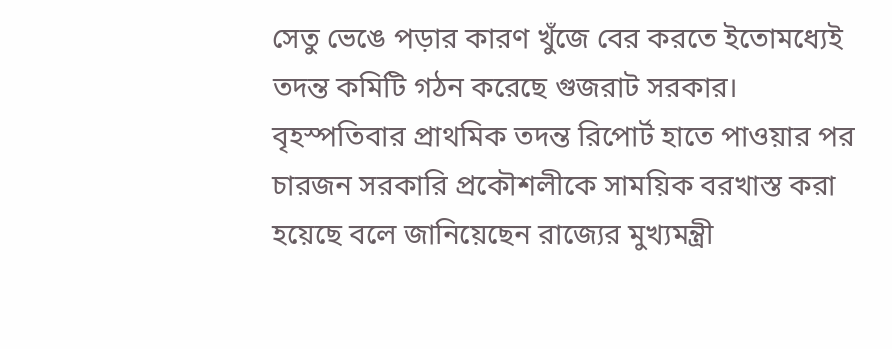সেতু ভেঙে পড়ার কারণ খুঁজে বের করতে ইতোমধ্যেই তদন্ত কমিটি গঠন করেছে গুজরাট সরকার। বৃহস্পতিবার প্রাথমিক তদন্ত রিপোর্ট হাতে পাওয়ার পর চারজন সরকারি প্রকৌশলীকে সাময়িক বরখাস্ত করা হয়েছে বলে জানিয়েছেন রাজ্যের মুখ্যমন্ত্রী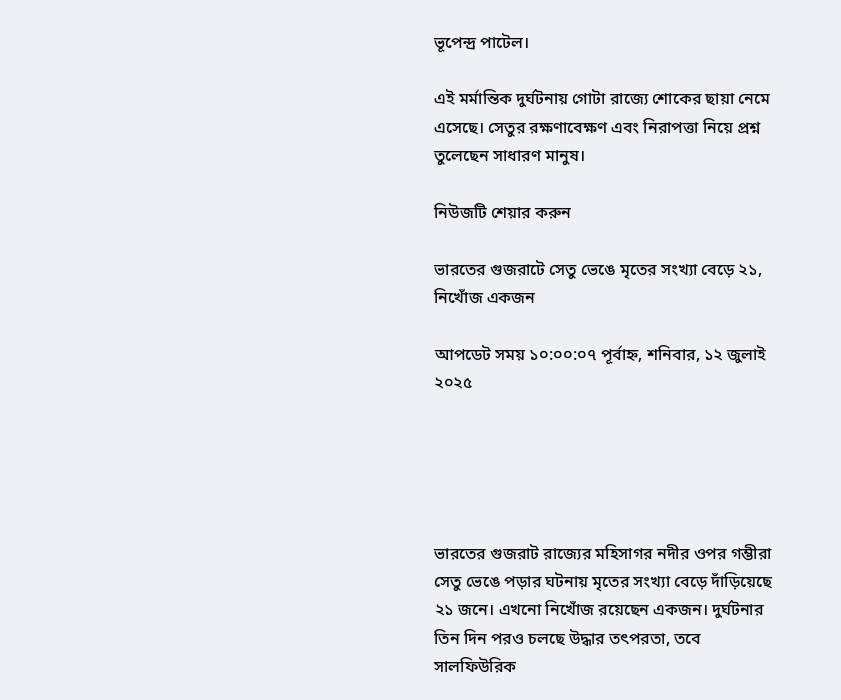ভূপেন্দ্র পাটেল।

এই মর্মান্তিক দুর্ঘটনায় গোটা রাজ্যে শোকের ছায়া নেমে এসেছে। সেতুর রক্ষণাবেক্ষণ এবং নিরাপত্তা নিয়ে প্রশ্ন তুলেছেন সাধারণ মানুষ।

নিউজটি শেয়ার করুন

ভারতের গুজরাটে সেতু ভেঙে মৃতের সংখ্যা বেড়ে ২১, নিখোঁজ একজন

আপডেট সময় ১০:০০:০৭ পূর্বাহ্ন, শনিবার, ১২ জুলাই ২০২৫





ভারতের গুজরাট রাজ্যের মহিসাগর নদীর ওপর গম্ভীরা সেতু ভেঙে পড়ার ঘটনায় মৃতের সংখ্যা বেড়ে দাঁড়িয়েছে ২১ জনে। এখনো নিখোঁজ রয়েছেন একজন। দুর্ঘটনার তিন দিন পরও চলছে উদ্ধার তৎপরতা, তবে সালফিউরিক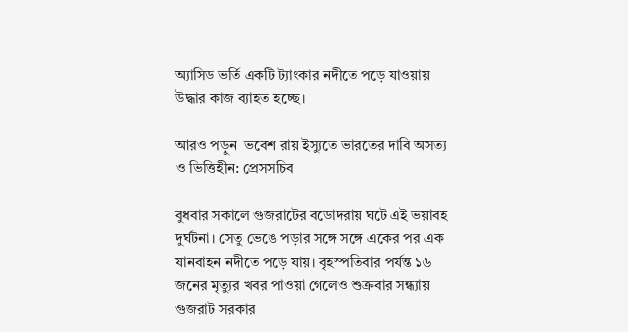অ্যাসিড ভর্তি একটি ট্যাংকার নদীতে পড়ে যাওয়ায় উদ্ধার কাজ ব্যাহত হচ্ছে।

আরও পড়ুন  ভবেশ রায় ইস্যুতে ভারতের দাবি অসত্য ও ভিত্তিহীন: প্রেসসচিব

বুধবার সকালে গুজরাটের বডোদরায় ঘটে এই ভয়াবহ দুর্ঘটনা। সেতু ভেঙে পড়ার সঙ্গে সঙ্গে একের পর এক যানবাহন নদীতে পড়ে যায়। বৃহস্পতিবার পর্যন্ত ১৬ জনের মৃত্যুর খবর পাওয়া গেলেও শুক্রবার সন্ধ্যায় গুজরাট সরকার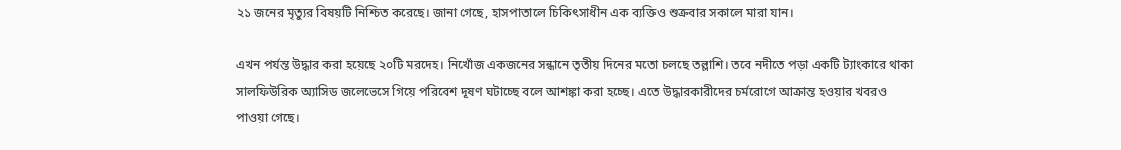২১ জনের মৃত্যুর বিষয়টি নিশ্চিত করেছে। জানা গেছে, হাসপাতালে চিকিৎসাধীন এক ব্যক্তিও শুক্রবার সকালে মারা যান।

এখন পর্যন্ত উদ্ধার করা হয়েছে ২০টি মরদেহ। নিখোঁজ একজনের সন্ধানে তৃতীয় দিনের মতো চলছে তল্লাশি। তবে নদীতে পড়া একটি ট্যাংকারে থাকা সালফিউরিক অ্যাসিড জলেভেসে গিয়ে পরিবেশ দূষণ ঘটাচ্ছে বলে আশঙ্কা করা হচ্ছে। এতে উদ্ধারকারীদের চর্মরোগে আক্রান্ত হওয়ার খবরও পাওয়া গেছে।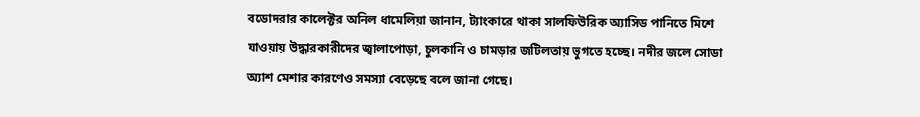বডোদরার কালেক্টর অনিল ধামেলিয়া জানান, ট্যাংকারে থাকা সালফিউরিক অ্যাসিড পানিতে মিশে যাওয়ায় উদ্ধারকারীদের জ্বালাপোড়া, চুলকানি ও চামড়ার জটিলতায় ভুগতে হচ্ছে। নদীর জলে সোডা অ্যাশ মেশার কারণেও সমস্যা বেড়েছে বলে জানা গেছে।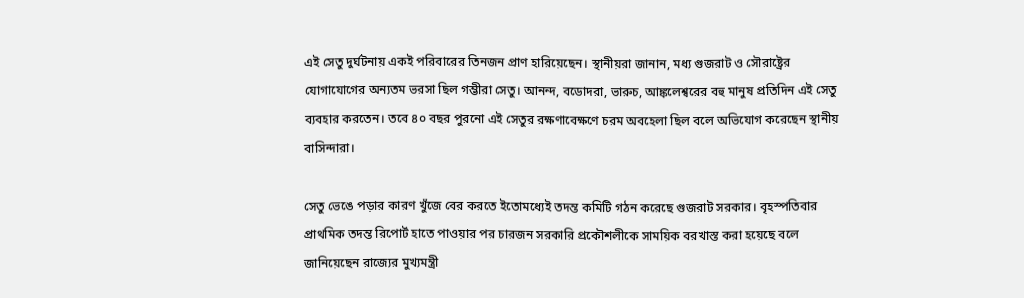এই সেতু দুর্ঘটনায় একই পরিবারের তিনজন প্রাণ হারিয়েছেন। স্থানীয়রা জানান, মধ্য গুজরাট ও সৌরাষ্ট্রের যোগাযোগের অন্যতম ভরসা ছিল গম্ভীরা সেতু। আনন্দ, বডোদরা, ভারুচ, আঙ্কলেশ্বরের বহু মানুষ প্রতিদিন এই সেতু ব্যবহার করতেন। তবে ৪০ বছর পুরনো এই সেতুর রক্ষণাবেক্ষণে চরম অবহেলা ছিল বলে অভিযোগ করেছেন স্থানীয় বাসিন্দারা।

সেতু ভেঙে পড়ার কারণ খুঁজে বের করতে ইতোমধ্যেই তদন্ত কমিটি গঠন করেছে গুজরাট সরকার। বৃহস্পতিবার প্রাথমিক তদন্ত রিপোর্ট হাতে পাওয়ার পর চারজন সরকারি প্রকৌশলীকে সাময়িক বরখাস্ত করা হয়েছে বলে জানিয়েছেন রাজ্যের মুখ্যমন্ত্রী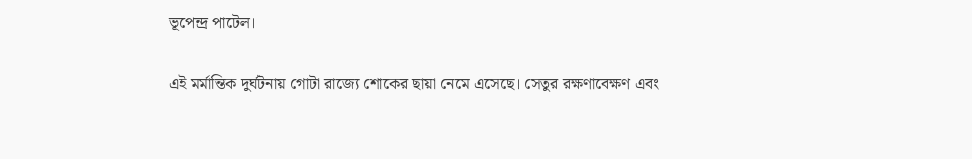ভূপেন্দ্র পাটেল।

এই মর্মান্তিক দুর্ঘটনায় গোটা রাজ্যে শোকের ছায়া নেমে এসেছে। সেতুর রক্ষণাবেক্ষণ এবং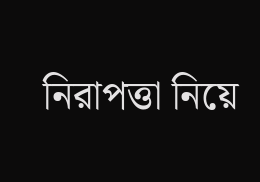নিরাপত্তা নিয়ে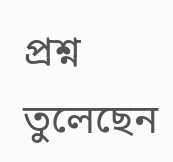প্রশ্ন তুলেছেন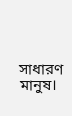সাধারণ মানুষ।